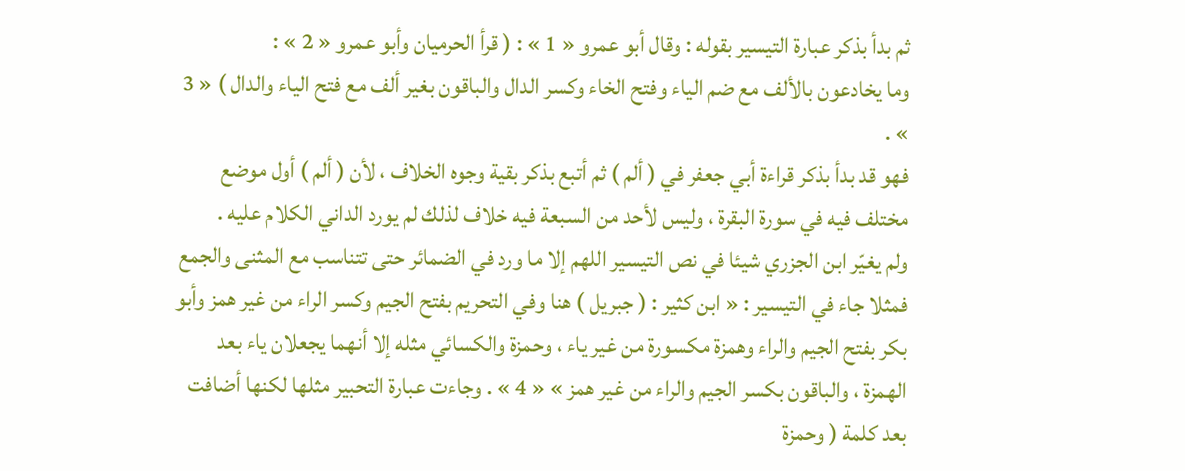ثم بدأ بذكر عبارة التيسير بقوله : وقال أبو عمرو « 1 » : ( قرأ الحرميان وأبو عمرو « 2 » :
وما يخادعون بالألف مع ضم الياء وفتح الخاء وكسر الدال والباقون بغير ألف مع فتح الياء والدال ) « 3 » .
فهو قد بدأ بذكر قراءة أبي جعفر في ( ألم ) ثم أتبع بذكر بقية وجوه الخلاف ، لأن ( ألم ) أول موضع مختلف فيه في سورة البقرة ، وليس لأحد من السبعة فيه خلاف لذلك لم يورد الداني الكلام عليه .
ولم يغيّر ابن الجزري شيئا في نص التيسير اللهم إلا ما ورد في الضمائر حتى تتناسب مع المثنى والجمع فمثلا جاء في التيسير : « ابن كثير : ( جبريل ) هنا وفي التحريم بفتح الجيم وكسر الراء من غير همز وأبو بكر بفتح الجيم والراء وهمزة مكسورة من غير ياء ، وحمزة والكسائي مثله إلا أنهما يجعلان ياء بعد الهمزة ، والباقون بكسر الجيم والراء من غير همز » « 4 » . وجاءت عبارة التحبير مثلها لكنها أضافت بعد كلمة ( وحمزة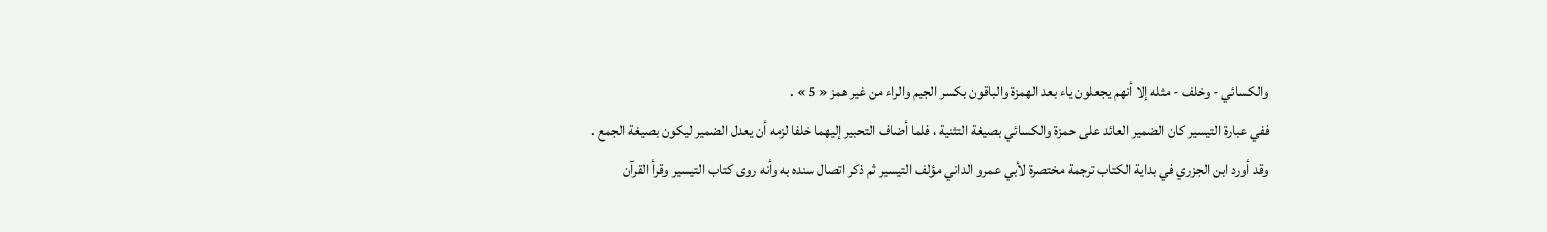والكسائي - وخلف - مثله إلا أنهم يجعلون ياء بعد الهمزة والباقون بكسر الجيم والراء من غير همز « 5 » .
ففي عبارة التيسير كان الضمير العائد على حمزة والكسائي بصيغة التثنية ، فلما أضاف التحبير إليهما خلفا لزمه أن يعدل الضمير ليكون بصيغة الجمع .
وقد أورد ابن الجزري في بداية الكتاب ترجمة مختصرة لأبي عمرو الداني مؤلف التيسير ثم ذكر اتصال سنده به وأنه روى كتاب التيسير وقرأ القرآن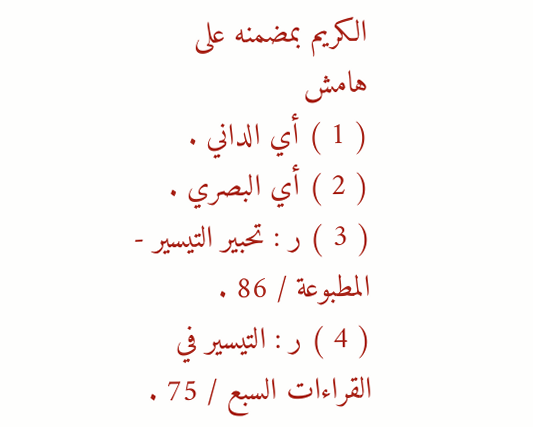الكريم بمضمنه على
هامش
( 1 ) أي الداني .
( 2 ) أي البصري .
( 3 ) ر : تحبير التيسير - المطبوعة / 86 .
( 4 ) ر : التيسير في القراءات السبع / 75 .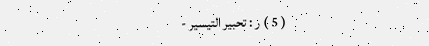( 5 ) ر : تحبير التيسير -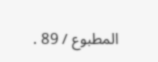المطبوع / 89 .